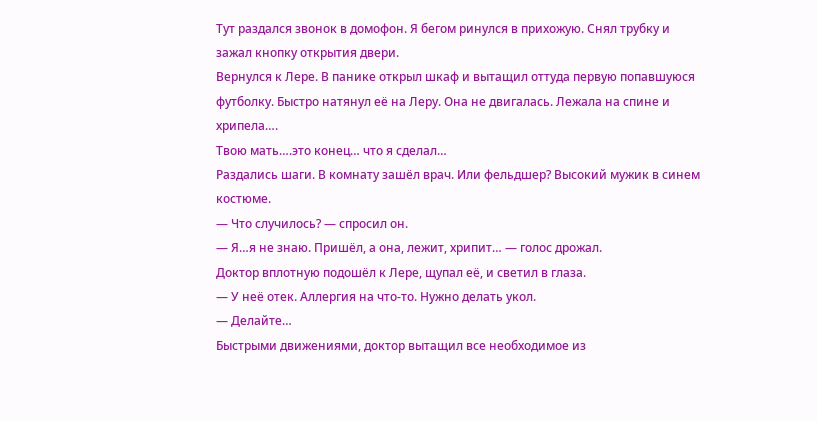Тут раздался звонок в домофон. Я бегом ринулся в прихожую. Снял трубку и зажал кнопку открытия двери.
Вернулся к Лере. В панике открыл шкаф и вытащил оттуда первую попавшуюся футболку. Быстро натянул её на Леру. Она не двигалась. Лежала на спине и хрипела….
Твою мать….это конец… что я сделал…
Раздались шаги. В комнату зашёл врач. Или фельдшер? Высокий мужик в синем костюме.
— Что случилось? — спросил он.
— Я…я не знаю. Пришёл, а она, лежит, хрипит… — голос дрожал.
Доктор вплотную подошёл к Лере, щупал её, и светил в глаза.
— У неё отек. Аллергия на что-то. Нужно делать укол.
— Делайте…
Быстрыми движениями, доктор вытащил все необходимое из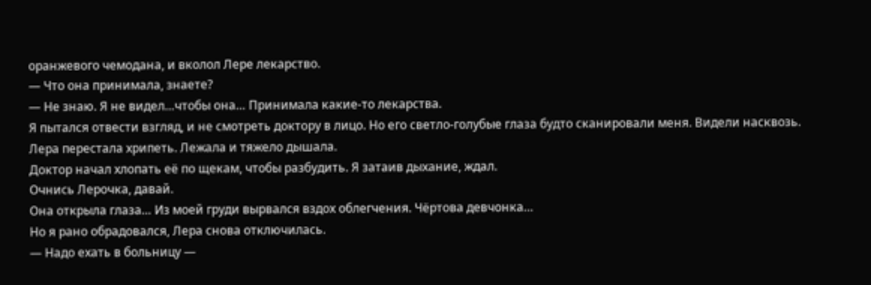оранжевого чемодана, и вколол Лере лекарство.
— Что она принимала, знаете?
— Не знаю. Я не видел…чтобы она… Принимала какие-то лекарства.
Я пытался отвести взгляд, и не смотреть доктору в лицо. Но его светло-голубые глаза будто сканировали меня. Видели насквозь.
Лера перестала хрипеть. Лежала и тяжело дышала.
Доктор начал хлопать её по щекам, чтобы разбудить. Я затаив дыхание, ждал.
Очнись Лерочка, давай.
Она открыла глаза… Из моей груди вырвался вздох облегчения. Чёртова девчонка…
Но я рано обрадовался, Лера снова отключилась.
— Надо ехать в больницу —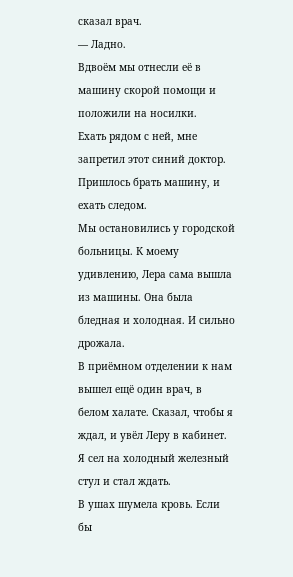сказал врач.
— Ладно.
Вдвоём мы отнесли её в машину скорой помощи и положили на носилки.
Ехать рядом с ней, мне запретил этот синий доктор. Пришлось брать машину, и ехать следом.
Мы остановились у городской больницы. К моему удивлению, Лера сама вышла из машины. Она была бледная и холодная. И сильно дрожала.
В приёмном отделении к нам вышел ещё один врач, в белом халате. Сказал, чтобы я ждал, и увёл Леру в кабинет.
Я сел на холодный железный стул и стал ждать.
В ушах шумела кровь. Если бы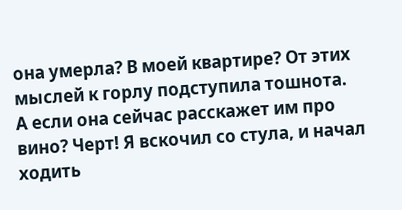она умерла? В моей квартире? От этих мыслей к горлу подступила тошнота.
А если она сейчас расскажет им про вино? Черт! Я вскочил со стула, и начал ходить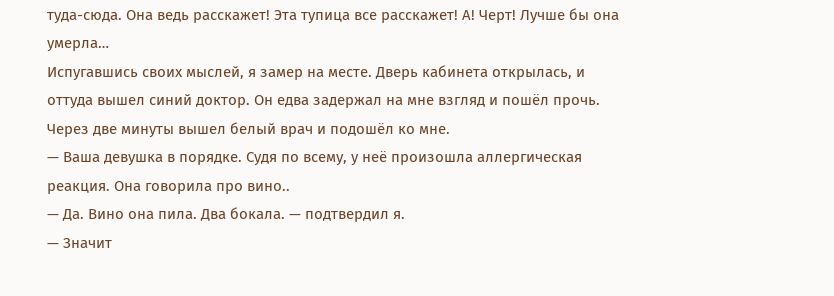туда-сюда. Она ведь расскажет! Эта тупица все расскажет! А! Черт! Лучше бы она умерла…
Испугавшись своих мыслей, я замер на месте. Дверь кабинета открылась, и оттуда вышел синий доктор. Он едва задержал на мне взгляд и пошёл прочь.
Через две минуты вышел белый врач и подошёл ко мне.
— Ваша девушка в порядке. Судя по всему, у неё произошла аллергическая реакция. Она говорила про вино..
— Да. Вино она пила. Два бокала. — подтвердил я.
— Значит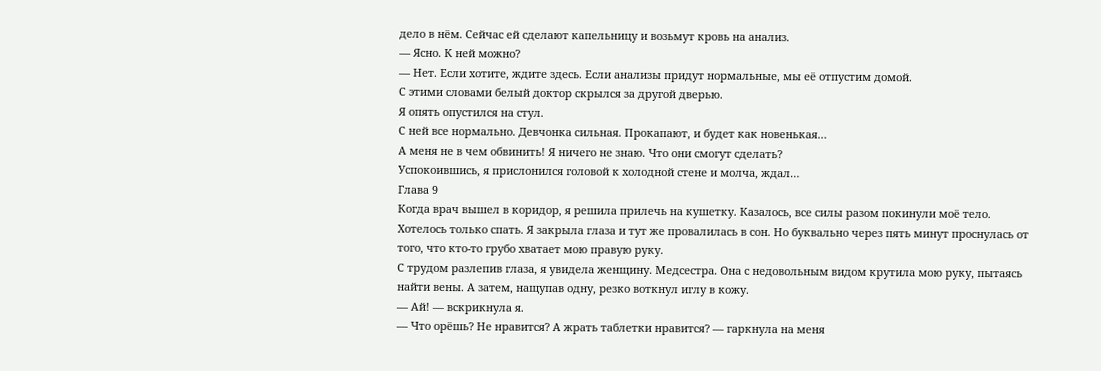дело в нём. Сейчас ей сделают капельницу и возьмут кровь на анализ.
— Ясно. К ней можно?
— Нет. Если хотите, ждите здесь. Если анализы придут нормальные, мы её отпустим домой.
С этими словами белый доктор скрылся за другой дверью.
Я опять опустился на стул.
С ней все нормально. Девчонка сильная. Прокапают, и будет как новенькая…
А меня не в чем обвинить! Я ничего не знаю. Что они смогут сделать?
Успокоившись, я прислонился головой к холодной стене и молча, ждал…
Глава 9
Когда врач вышел в коридор, я решила прилечь на кушетку. Казалось, все силы разом покинули моё тело. Хотелось только спать. Я закрыла глаза и тут же провалилась в сон. Но буквально через пять минут проснулась от того, что кто-то грубо хватает мою правую руку.
С трудом разлепив глаза, я увидела женщину. Медсестра. Она с недовольным видом крутила мою руку, пытаясь найти вены. А затем, нащупав одну, резко воткнул иглу в кожу.
— Ай! — вскрикнула я.
— Что орёшь? Не нравится? А жрать таблетки нравится? — гаркнула на меня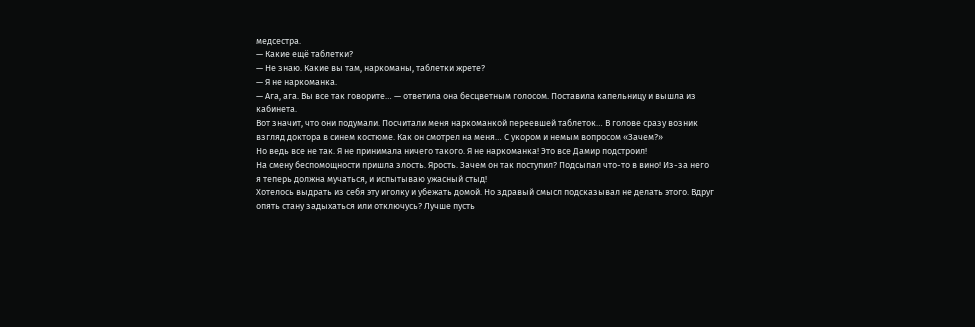медсестра.
— Какие ещё таблетки?
— Не знаю. Какие вы там, наркоманы, таблетки жрете?
— Я не наркоманка.
— Ага, ага. Вы все так говорите… — ответила она бесцветным голосом. Поставила капельницу и вышла из кабинета.
Вот значит, что они подумали. Посчитали меня наркоманкой переевшей таблеток… В голове сразу возник взгляд доктора в синем костюме. Как он смотрел на меня… С укором и немым вопросом «Зачем?»
Но ведь все не так. Я не принимала ничего такого. Я не наркоманка! Это все Дамир подстроил!
На смену беспомощности пришла злость. Ярость. Зачем он так поступил? Подсыпал что-то в вино! Из-за него я теперь должна мучаться, и испытываю ужасный стыд!
Хотелось выдрать из себя эту иголку и убежать домой. Но здравый смысл подсказывал не делать этого. Вдруг опять стану задыхаться или отключусь? Лучше пусть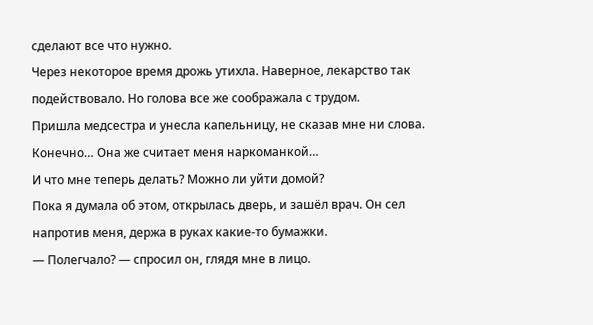сделают все что нужно.
Через некоторое время дрожь утихла. Наверное, лекарство так подействовало. Но голова все же соображала с трудом.
Пришла медсестра и унесла капельницу, не сказав мне ни слова. Конечно… Она же считает меня наркоманкой…
И что мне теперь делать? Можно ли уйти домой?
Пока я думала об этом, открылась дверь, и зашёл врач. Он сел напротив меня, держа в руках какие-то бумажки.
— Полегчало? — спросил он, глядя мне в лицо.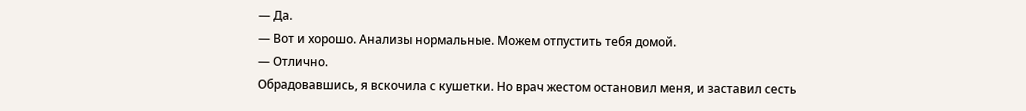— Да.
— Вот и хорошо. Анализы нормальные. Можем отпустить тебя домой.
— Отлично.
Обрадовавшись, я вскочила с кушетки. Но врач жестом остановил меня, и заставил сесть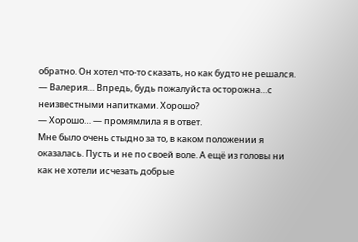обратно. Он хотел что-то сказать, но как будто не решался.
— Валерия… Впредь, будь пожалуйста осторожна…с неизвестными напитками. Хорошо?
— Хорошо… — промямлила я в ответ.
Мне было очень стыдно за то, в каком положении я оказалась. Пусть и не по своей воле. А ещё из головы ни как не хотели исчезать добрые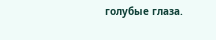голубые глаза.